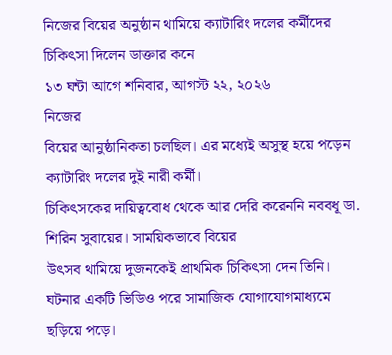নিজের বিয়ের অনুষ্ঠান থামিয়ে ক্যাটারিং দলের কর্মীদের চিকিৎসা দিলেন ডাক্তার কনে
১৩ ঘন্টা আগে শনিবার, আগস্ট ২২, ২০২৬
নিজের
বিয়ের আনুষ্ঠানিকতা চলছিল। এর মধ্যেই অসুস্থ হয়ে পড়েন ক্যাটারিং দলের দুই নারী কর্মী।
চিকিৎসকের দায়িত্ববোধ থেকে আর দেরি করেননি নববধূ ডা. শিরিন সুবায়ের। সাময়িকভাবে বিয়ের
উৎসব থামিয়ে দুজনকেই প্রাথমিক চিকিৎসা দেন তিনি। ঘটনার একটি ভিডিও পরে সামাজিক যোগাযোগমাধ্যমে
ছড়িয়ে পড়ে।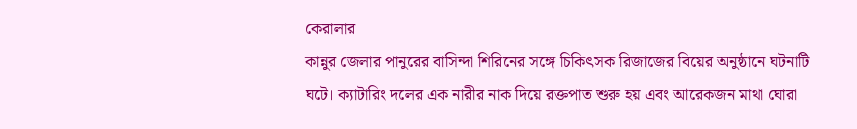কেরালার
কান্নুর জেলার পানুরের বাসিন্দা শিরিনের সঙ্গে চিকিৎসক রিজাজের বিয়ের অনুষ্ঠানে ঘটনাটি
ঘটে। ক্যাটারিং দলের এক নারীর নাক দিয়ে রক্তপাত শুরু হয় এবং আরেকজন মাথা ঘোরা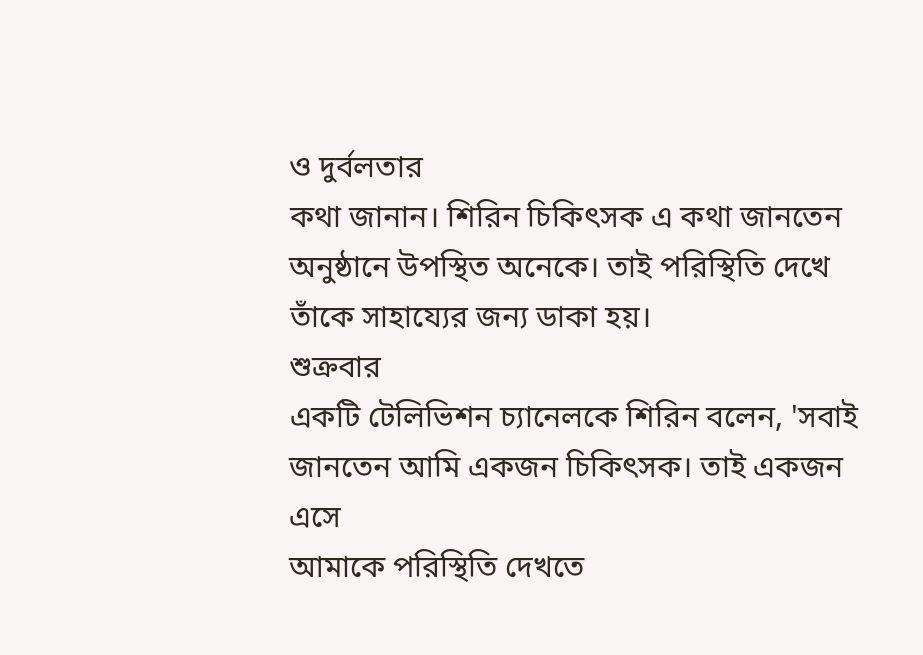ও দুর্বলতার
কথা জানান। শিরিন চিকিৎসক এ কথা জানতেন অনুষ্ঠানে উপস্থিত অনেকে। তাই পরিস্থিতি দেখে
তাঁকে সাহায্যের জন্য ডাকা হয়।
শুক্রবার
একটি টেলিভিশন চ্যানেলকে শিরিন বলেন, 'সবাই জানতেন আমি একজন চিকিৎসক। তাই একজন এসে
আমাকে পরিস্থিতি দেখতে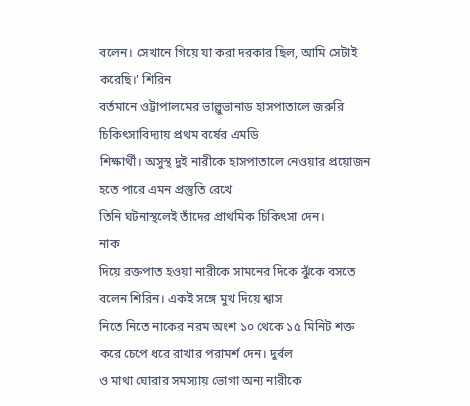বলেন। সেখানে গিয়ে যা করা দরকার ছিল, আমি সেটাই করেছি।' শিরিন
বর্তমানে ওট্টাপালমের ভাল্লুভানাড হাসপাতালে জরুরি চিকিৎসাবিদ্যায় প্রথম বর্ষের এমডি
শিক্ষার্থী। অসুস্থ দুই নারীকে হাসপাতালে নেওয়ার প্রয়োজন হতে পারে এমন প্রস্তুতি রেখে
তিনি ঘটনাস্থলেই তাঁদের প্রাথমিক চিকিৎসা দেন।
নাক
দিয়ে রক্তপাত হওয়া নারীকে সামনের দিকে ঝুঁকে বসতে বলেন শিরিন। একই সঙ্গে মুখ দিয়ে শ্বাস
নিতে নিতে নাকের নরম অংশ ১০ থেকে ১৫ মিনিট শক্ত করে চেপে ধরে রাখার পরামর্শ দেন। দুর্বল
ও মাথা ঘোরার সমস্যায় ভোগা অন্য নারীকে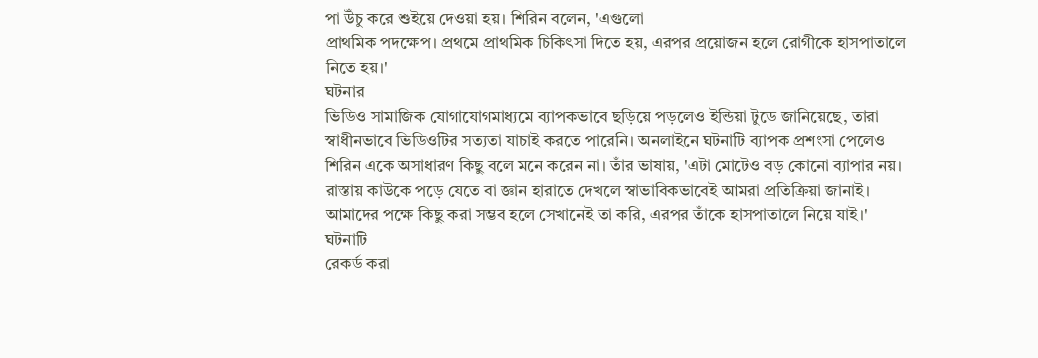পা উঁচু করে শুইয়ে দেওয়া হয়। শিরিন বলেন, 'এগুলো
প্রাথমিক পদক্ষেপ। প্রথমে প্রাথমিক চিকিৎসা দিতে হয়, এরপর প্রয়োজন হলে রোগীকে হাসপাতালে
নিতে হয়।'
ঘটনার
ভিডিও সামাজিক যোগাযোগমাধ্যমে ব্যাপকভাবে ছড়িয়ে পড়লেও ইন্ডিয়া টুডে জানিয়েছে, তারা
স্বাধীনভাবে ভিডিওটির সত্যতা যাচাই করতে পারেনি। অনলাইনে ঘটনাটি ব্যাপক প্রশংসা পেলেও
শিরিন একে অসাধারণ কিছু বলে মনে করেন না। তাঁর ভাষায়, 'এটা মোটেও বড় কোনো ব্যাপার নয়।
রাস্তায় কাউকে পড়ে যেতে বা জ্ঞান হারাতে দেখলে স্বাভাবিকভাবেই আমরা প্রতিক্রিয়া জানাই।
আমাদের পক্ষে কিছু করা সম্ভব হলে সেখানেই তা করি, এরপর তাঁকে হাসপাতালে নিয়ে যাই।'
ঘটনাটি
রেকর্ড করা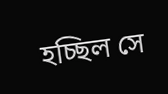হচ্ছিল সে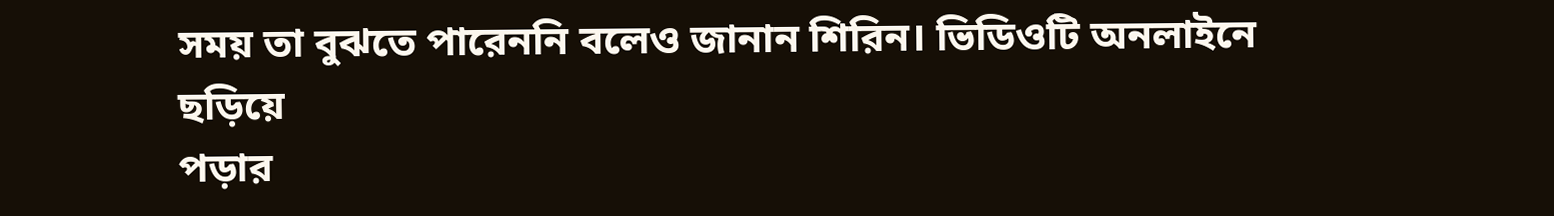সময় তা বুঝতে পারেননি বলেও জানান শিরিন। ভিডিওটি অনলাইনে ছড়িয়ে
পড়ার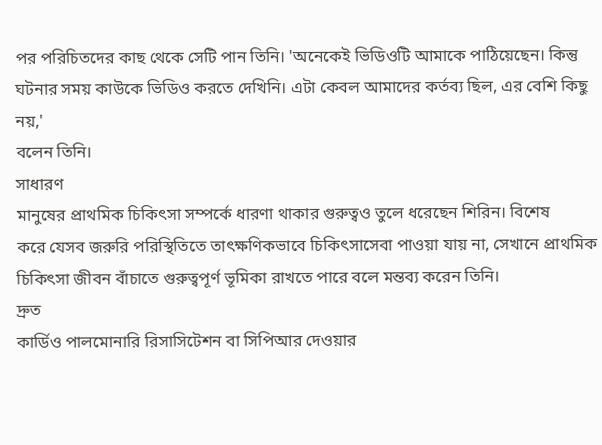পর পরিচিতদের কাছ থেকে সেটি পান তিনি। 'অনেকেই ভিডিওটি আমাকে পাঠিয়েছেন। কিন্তু
ঘটনার সময় কাউকে ভিডিও করতে দেখিনি। এটা কেবল আমাদের কর্তব্য ছিল, এর বেশি কিছু নয়,'
বলেন তিনি।
সাধারণ
মানুষের প্রাথমিক চিকিৎসা সম্পর্কে ধারণা থাকার গুরুত্বও তুলে ধরেছেন শিরিন। বিশেষ
করে যেসব জরুরি পরিস্থিতিতে তাৎক্ষণিকভাবে চিকিৎসাসেবা পাওয়া যায় না, সেখানে প্রাথমিক
চিকিৎসা জীবন বাঁচাতে গুরুত্বপূর্ণ ভূমিকা রাখতে পারে বলে মন্তব্য করেন তিনি।
দ্রুত
কার্ডিও পালমোনারি রিসাসিটেশন বা সিপিআর দেওয়ার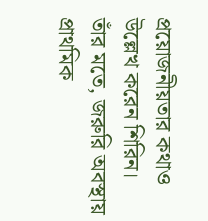প্রয়োজনীয়তার কথাও উল্লেখ করেন শিরিন।
তাঁর মতে, জরুরি অবস্থায় প্রাথমিক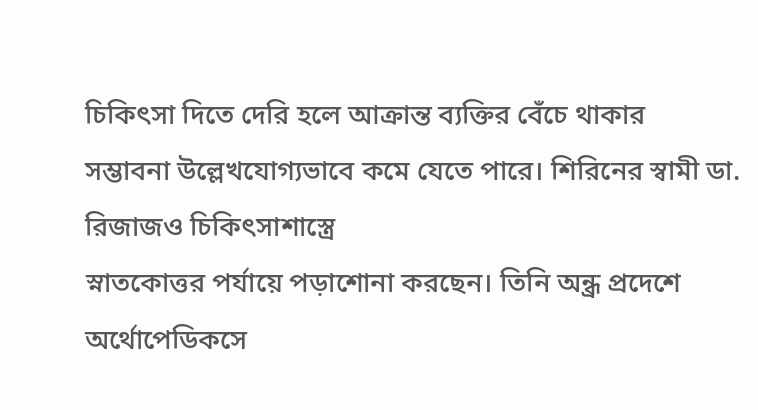চিকিৎসা দিতে দেরি হলে আক্রান্ত ব্যক্তির বেঁচে থাকার
সম্ভাবনা উল্লেখযোগ্যভাবে কমে যেতে পারে। শিরিনের স্বামী ডা. রিজাজও চিকিৎসাশাস্ত্রে
স্নাতকোত্তর পর্যায়ে পড়াশোনা করছেন। তিনি অন্ধ্র প্রদেশে অর্থোপেডিকসে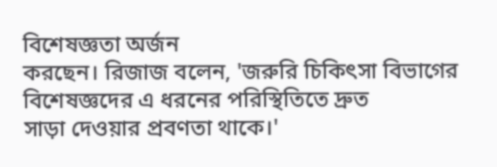বিশেষজ্ঞতা অর্জন
করছেন। রিজাজ বলেন, 'জরুরি চিকিৎসা বিভাগের বিশেষজ্ঞদের এ ধরনের পরিস্থিতিতে দ্রুত
সাড়া দেওয়ার প্রবণতা থাকে।'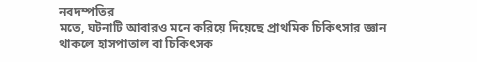নবদম্পতির
মতে, ঘটনাটি আবারও মনে করিয়ে দিয়েছে প্রাথমিক চিকিৎসার জ্ঞান থাকলে হাসপাতাল বা চিকিৎসক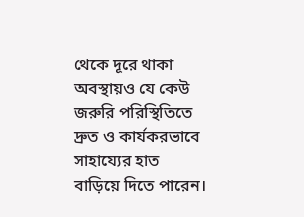থেকে দূরে থাকা অবস্থায়ও যে কেউ জরুরি পরিস্থিতিতে দ্রুত ও কার্যকরভাবে সাহায্যের হাত
বাড়িয়ে দিতে পারেন।